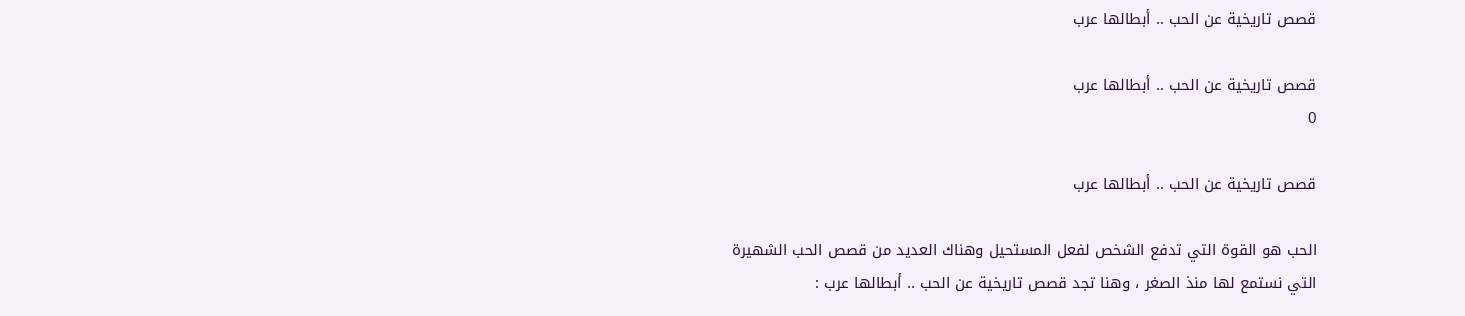قصص تاريخية عن الحب .. أبطالها عرب

قصص تاريخية عن الحب .. أبطالها عرب
0

قصص تاريخية عن الحب .. أبطالها عرب

الحب هو القوة التي تدفع الشخص لفعل المستحيل وهناك العديد من قصص الحب الشهيرة التي نستمع لها منذ الصغر ، وهنا تجد قصص تاريخية عن الحب .. أبطالها عرب :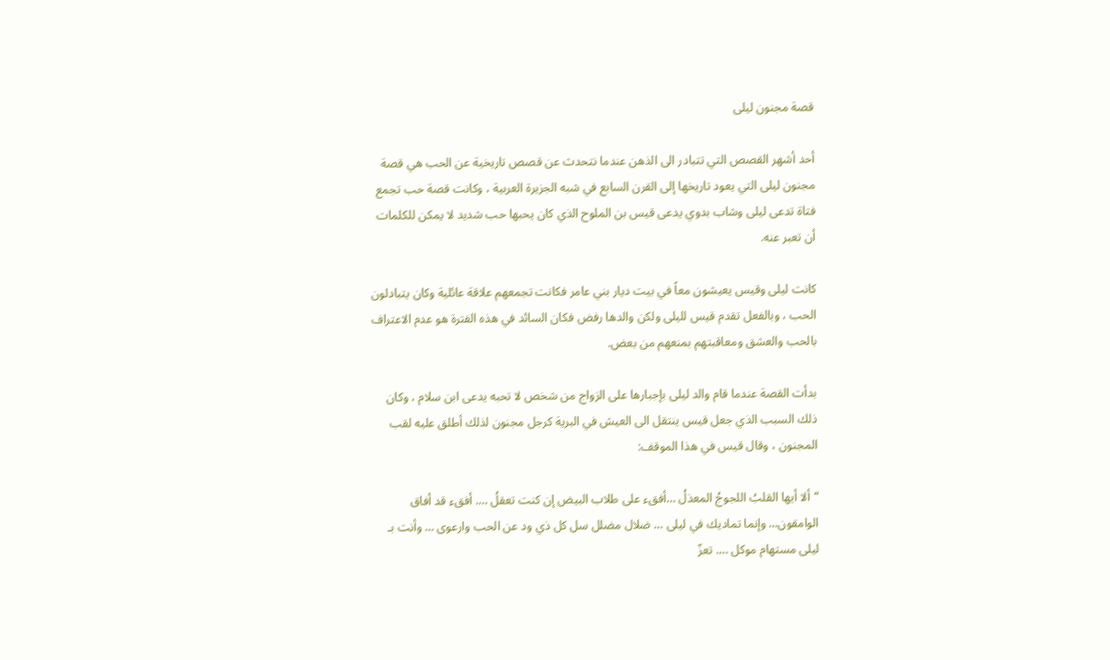قصة مجنون ليلى

أحد أشهر القصص التي تتبادر الى الذهن عندما نتحدث عن قصص تاريخية عن الحب هي قصة مجنون ليلى التي يعود تاريخها إلى القرن السابع في شبه الجزيرة العربية ، وكانت قصة حب تجمع فتاة تدعى ليلى وشاب بدوي يدعى قيس بن الملوح الذي كان يحبها حب شديد لا يمكن للكلمات أن تعبر عنه.

كانت ليلى وقيس يعيشون معاً في بيت ديار بني عامر فكانت تجمعهم علاقة عائلية وكان يتبادلون الحب ، وبالفعل تقدم قيس لليلى ولكن والدها رفض فكان السائد في هذه الفترة هو عدم الاعتراف بالحب والعشق ومعاقبتهم بمنعهم من بعض.

بدأت القصة عندما قام والد ليلى بإجبارها على الزواج من شخص لا تحبه يدعى ابن سلام ، وكان ذلك السبب الذي جعل قيس ينتقل الى العيش في البرية كرجل مجنون لذلك أطلق عليه لقب المجنون ، وقال قيس في هذا الموقف:

“ألا أيها القلبُ اللجوجُ المعذلُ …أفقء على طلاب البيض إن كنت تعقلُ …. أفقء قد أفاق الوامقون… وإنما تماديك في ليلى … ضلال مضلل سل كل ذي ود عن الحب وارعوى … وأنت بـ ليلى مستهام موكل …. تعزّ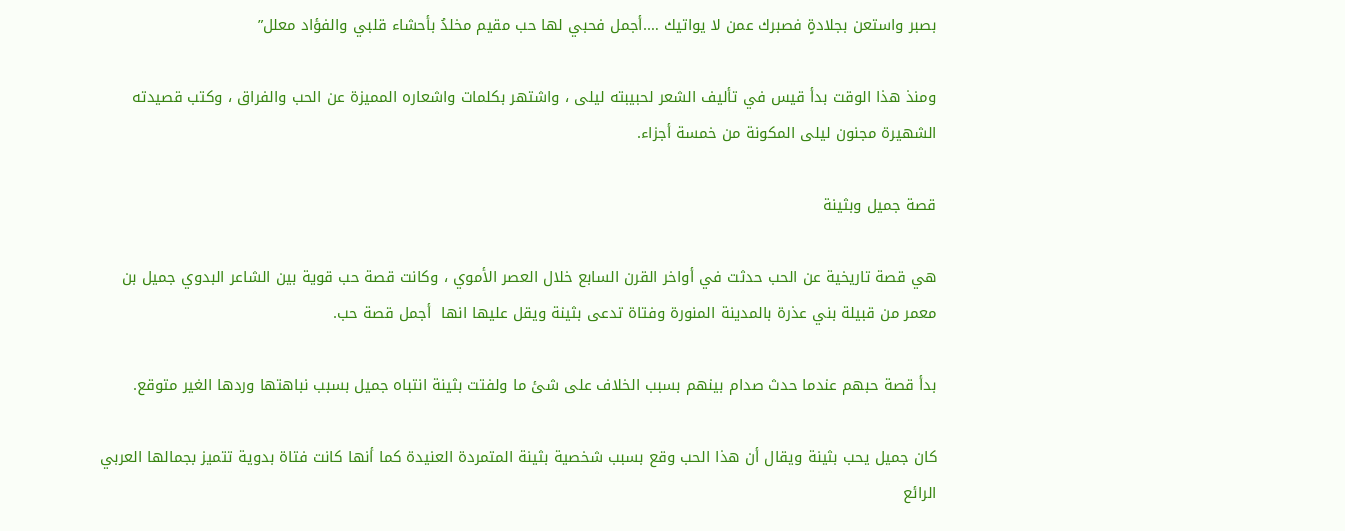بصبر واستعن بجلادةٍ فصبرك عمن لا يواتيك ….أجمل فحبي لها حب مقيم مخلدُ بأحشاء قلبي والفؤاد معلل”

ومنذ هذا الوقت بدأ قيس في تأليف الشعر لحبيبته ليلى ، واشتهر بكلمات واشعاره المميزة عن الحب والفراق ، وكتب قصيدته الشهيرة مجنون ليلى المكونة من خمسة أجزاء.

قصة جميل وبثينة

هي قصة تاريخية عن الحب حدثت في أواخر القرن السابع خلال العصر الأموي ، وكانت قصة حب قوية بين الشاعر البدوي جميل بن معمر من قبيلة بني عذرة بالمدينة المنورة وفتاة تدعى بثينة ويقل عليها انها  أجمل قصة حب.

بدأ قصة حبهم عندما حدث صدام بينهم بسبب الخلاف على شئ ما ولفتت بثينة انتباه جميل بسبب نباهتها وردها الغير متوقع.

كان جميل يحب بثينة ويقال أن هذا الحب وقع بسبب شخصية بثينة المتمردة العنيدة كما أنها كانت فتاة بدوية تتميز بجمالها العربي الرائع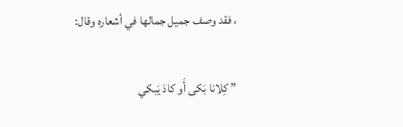، فقد وصف جميل جمالها في أشعاره وقال:

” كِلانا بَكى أَو كادَ يَبكي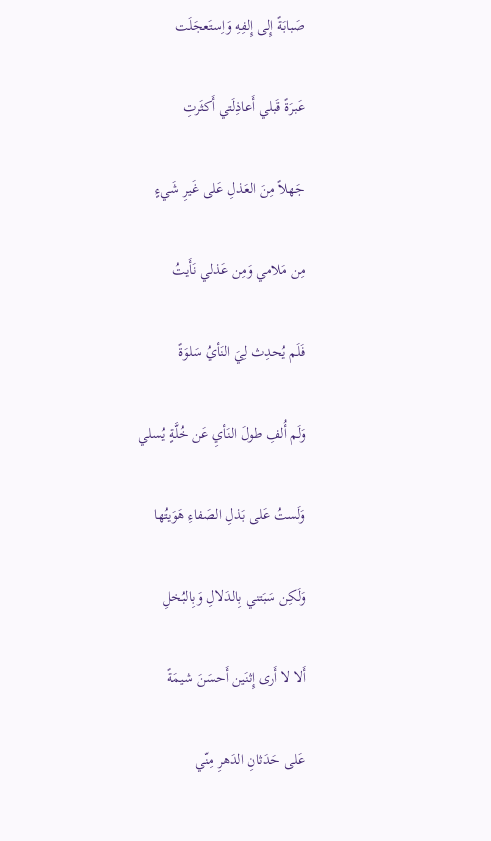صَبابَةً إِلى إِلفِهِ وَاِستَعجَلَت

عَبرَةً قَبلي أَعاذِلَتي أَكثَرتِ

جَهلاً مِنَ العَذلِ عَلى غَيرِ شَيءٍ

مِن مَلامي وَمِن عَذلي نَأَيتُ

فَلَم يُحدِث لِيَ النَأيُ سَلوَةً

وَلَم أُلفِ طولَ النَأيِ عَن خُلَّةٍ يُسلي

وَلَستُ عَلى بَذلِ الصَفاءِ هَوَيتُها

وَلَكِن سَبَتني بِالدَلالِ وَبِالبُخلِ

أَلا لا أَرى إِثنَين أَحسَنَ شيمَةً

عَلى حَدَثانِ الدَهرِ مِنّي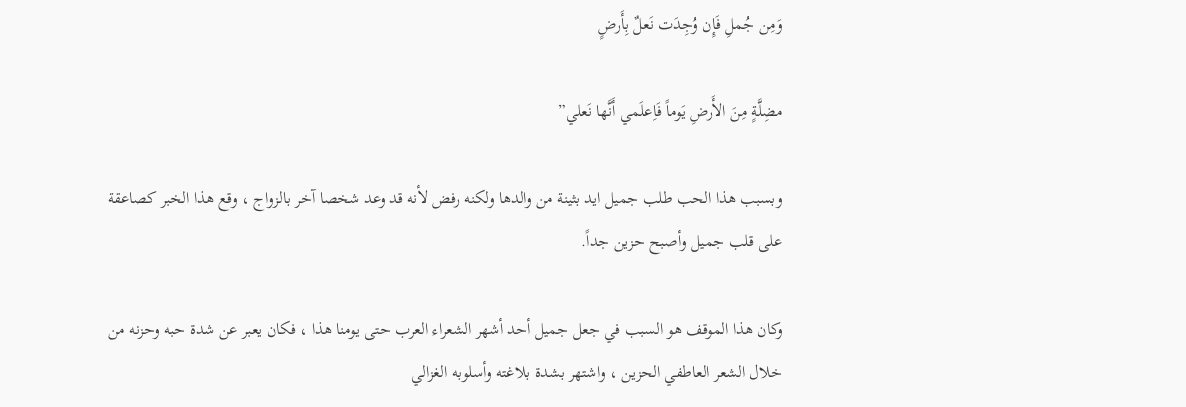وَمِن جُملِ فَإِن وُجِدَت نَعلٌ بِأَرضٍ

مضِلَّةٍ مِنَ الأَرضِ يَوماً فَاِعلَمي أَنَّها نَعلي”

وبسبب هذا الحب طلب جميل ايد بثينة من والدها ولكنه رفض لأنه قد وعد شخصا آخر بالزواج ، وقع هذا الخبر كصاعقة على قلب جميل وأصبح حزين جداً.

وكان هذا الموقف هو السبب في جعل جميل أحد أشهر الشعراء العرب حتى يومنا هذا ، فكان يعبر عن شدة حبه وحزنه من خلال الشعر العاطفي الحزين ، واشتهر بشدة بلاغته وأسلوبه الغزالي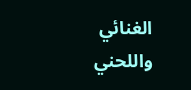الغنائي واللحني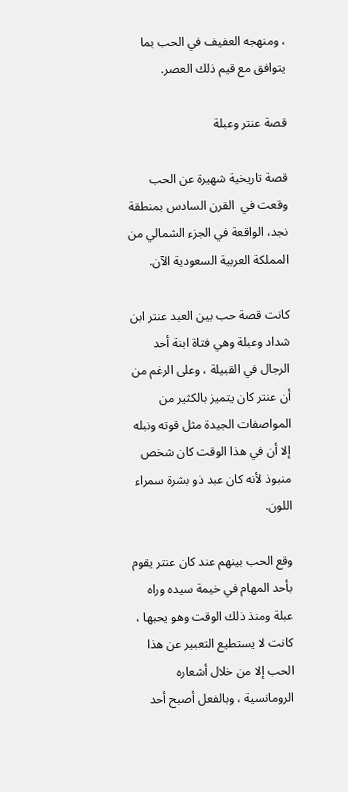، ومنهجه العفيف في الحب بما يتوافق مع قيم ذلك العصر.

قصة عنتر وعبلة

قصة تاريخية شهيرة عن الحب وقعت في  القرن السادس بمنطقة  نجد، الواقعة في الجزء الشمالي من المملكة العربية السعودية الآن.

كانت قصة حب بين العبد عنتر ابن شداد وعبلة وهي فتاة ابنة أحد الرجال في القبيلة ، وعلى الرغم من أن عنتر كان يتميز بالكثير من المواصفات الجيدة مثل قوته ونبله إلا أن في هذا الوقت كان شخص منبوذ لأنه كان عبد ذو بشرة سمراء اللون.

وقع الحب بينهم عند كان عنتر يقوم بأحد المهام في خيمة سيده وراه عبلة ومنذ ذلك الوقت وهو يحبها ، كانت لا يستطيع التعبير عن هذا الحب إلا من خلال أشعاره الرومانسية ، وبالفعل أصبح أحد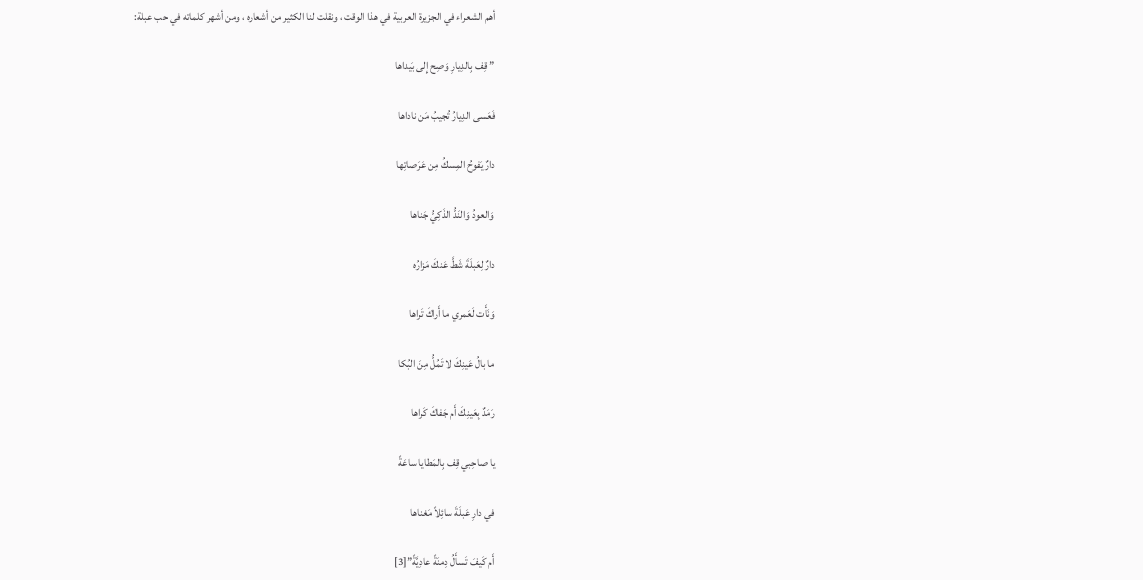أهم الشعراء في الجزيرة العربية في هذا الوقت ، ونقلت لنا الكثير من أشعاره ، ومن أشهر كلماته في حب عبلة:

” قِف بِالدِيارِ وَصِح إِلى بَيداها

فَعَسى الدِيارُ تُجيبُ مَن ناداها

دارٌ يَفوحُ المِسكُ مِن عَرَصاتِها

وَالعودُ وَالنَدُّ الذَكِيُّ جَناها

دارٌ لِعَبلَةَ شَطَّ عَنكَ مَزارُه

وَنَأَت لَعَمري ما أَراكَ تَراها

ما بالُ عَينِكَ لا تَمُلُّ مِنَ البُكا

رَمَدٌ بِعَينِكَ أَم جَفاكَ كَراها

يا صاحِبي قِف بِالمَطايا ساعَةً

في دارِ عَبلَةَ سائِلاً مَغناها

أَم كَيفَ تَسأَلُ دِمنَةً عادِيَّةً”[3]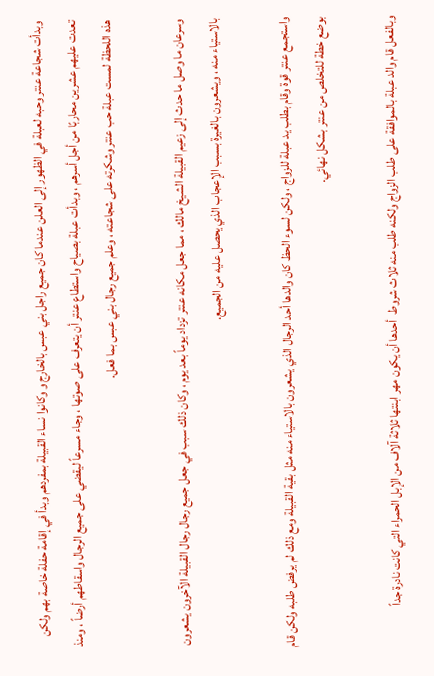وبدأت شجاعة عنتر وحبه لعبلة في الظهور إلى العلن عندما كان جميع راجل بني عبس بالخارج و وكانوا نساء القبيلة بمفردهم وبدأ في إقامة حفلة خاصة بهم ولكن تعدت عليهم عشرين محاربًا من أجل أسرهم ، وبدأت عبلة بصياح واستطاع عنتر أن يتعرف على صوتها ، وجاء مسرعاً ليقضي على جميع الرجال واسقاطهم أرضاً ، ومنذ هذه اللحظة لمست عبلة حب عنتر وشكرته على شجاعته ، وعلم جميع رجال بني عبس بما فعل.

وسرعان ما وصل ما حدث إلى زعيم القبيلة الشيخ مالك ، مما جعل مكانه عنتر تزداد يوماً بعد يوم ، وكان ذلك سبب في جعل جميع رجال رجال القبيلة الآخرون يشعرون بالاستياء منه ، ويشعرون بالغيرة بسبب الإعجاب الذي يحصل عليه من الجميع.

واستجمع عنتر قوة وقام بطلب يد عبلة للزواج ، ولكن لسوء الحظ كان والدها أحد الرجال الذي يشعرون بالاستياء منه مثل بقية القبيلة ومع ذلك لم يرفض طلبه ولكن قام بوضع خطة للتخلص من عنتر بشكل نهائي.

وبالفعل قام والد عبلة بالموافقة على طلب الزواج ولكنه طلب منه ثلاث شروط  أحدها أن يكون مهر ابنتها ثلاثة آلاف من الإبل الحمراء التي كانت نادرة جداً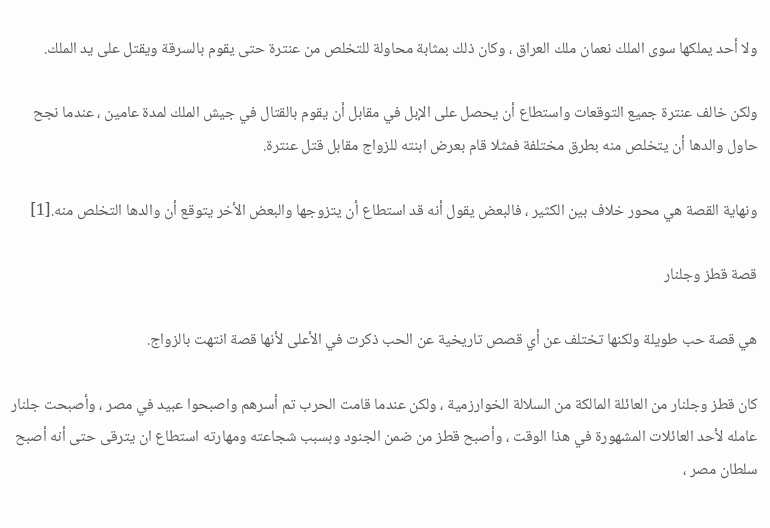ولا أحد يملكها سوى الملك نعمان ملك العراق ، وكان ذلك بمثابة محاولة للتخلص من عنترة حتى يقوم بالسرقة ويقتل على يد الملك.

ولكن خالف عنترة جميع التوقعات واستطاع أن يحصل على الإبل في مقابل أن يقوم بالقتال في جيش الملك لمدة عامين ، عندما نجح حاول والدها أن يتخلص منه بطرق مختلفة فمثلا قام بعرض ابنته للزواج مقابل قتل عنترة.

ونهاية القصة هي محور خلاف بين الكثير ، فالبعض يقول أنه قد استطاع أن يتزوجها والبعض الأخر يتوقع أن والدها التخلص منه.[1]

قصة قطز وجلنار

هي قصة حب طويلة ولكنها تختلف عن أي قصص تاريخية عن الحب ذكرت في الأعلى لأنها قصة انتهت بالزواج.

كان قطز وجلنار من العائلة المالكة من السلالة الخوارزمية ، ولكن عندما قامت الحرب تم أسرهم واصبحوا عبيد في مصر ، وأصبحت جلنار عامله لأحد العائلات المشهورة في هذا الوقت ، وأصبح قطز من ضمن الجنود وبسبب شجاعته ومهارته استطاع ان يترقى حتى أنه أصبح سلطان مصر ،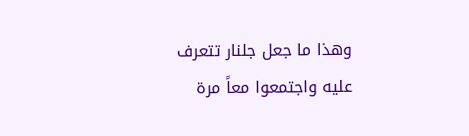وهذا ما جعل جلنار تتعرف عليه واجتمعوا معاً مرة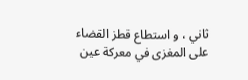ثاني ، و استطاع قطز القضاء على المغزى في معركة عين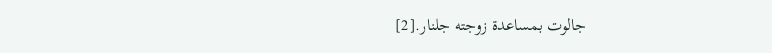جالوت بمساعدة زوجته جلنار.[2]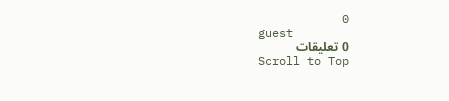0
guest
0 تعليقات
Scroll to Top